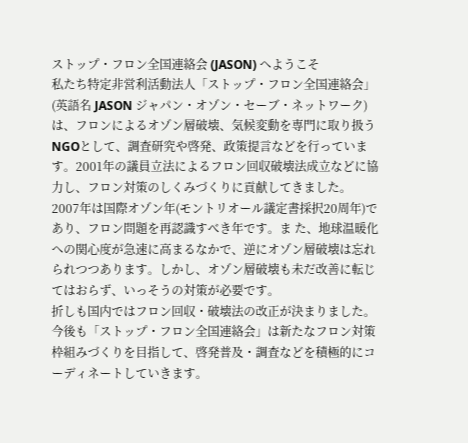ストップ・フロン全国連絡会 (JASON) へようこそ
私たち特定非営利活動法人「ストップ・フロン全国連絡会」(英語名 JASON ジャパン・オゾン・セーブ・ネットワーク)は、フロンによるオゾン層破壊、気候変動を専門に取り扱うNGOとして、調査研究や啓発、政策提言などを行っています。2001年の議員立法によるフロン回収破壊法成立などに協力し、フロン対策のしくみづくりに貢献してきました。
2007年は国際オゾン年(モントリオール議定書採択20周年)であり、フロン問題を再認識すべき年です。ま た、地球温暖化への関心度が急速に高まるなかで、逆にオゾン層破壊は忘れられつつあります。しかし、オゾン層破壊も未だ改善に転じてはおらず、いっそうの対策が必要です。
折しも国内ではフロン回収・破壊法の改正が決まりました。今後も「ストップ・フロン全国連絡会」は新たなフロン対策枠組みづくりを目指して、啓発普及・調査などを積極的にコーディネートしていきます。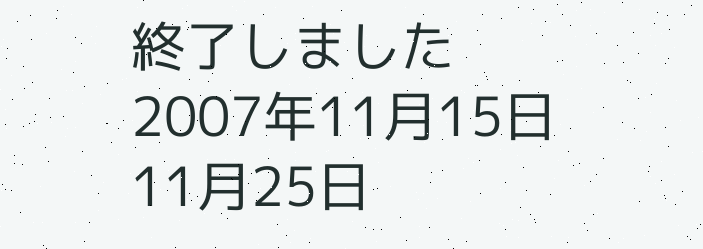終了しました
2007年11月15日
11月25日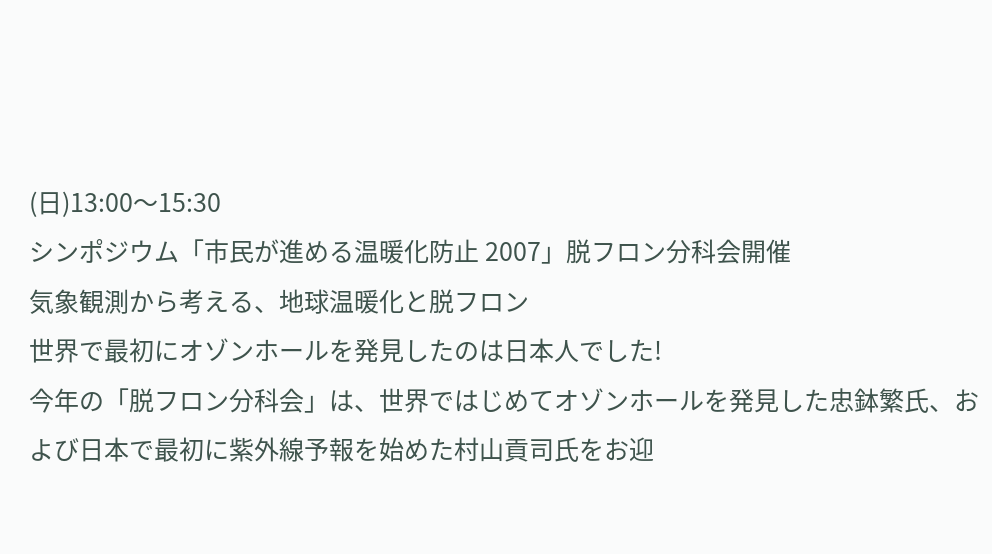(日)13:00〜15:30
シンポジウム「市民が進める温暖化防止 2007」脱フロン分科会開催
気象観測から考える、地球温暖化と脱フロン
世界で最初にオゾンホールを発見したのは日本人でした!
今年の「脱フロン分科会」は、世界ではじめてオゾンホールを発見した忠鉢繁氏、および日本で最初に紫外線予報を始めた村山貢司氏をお迎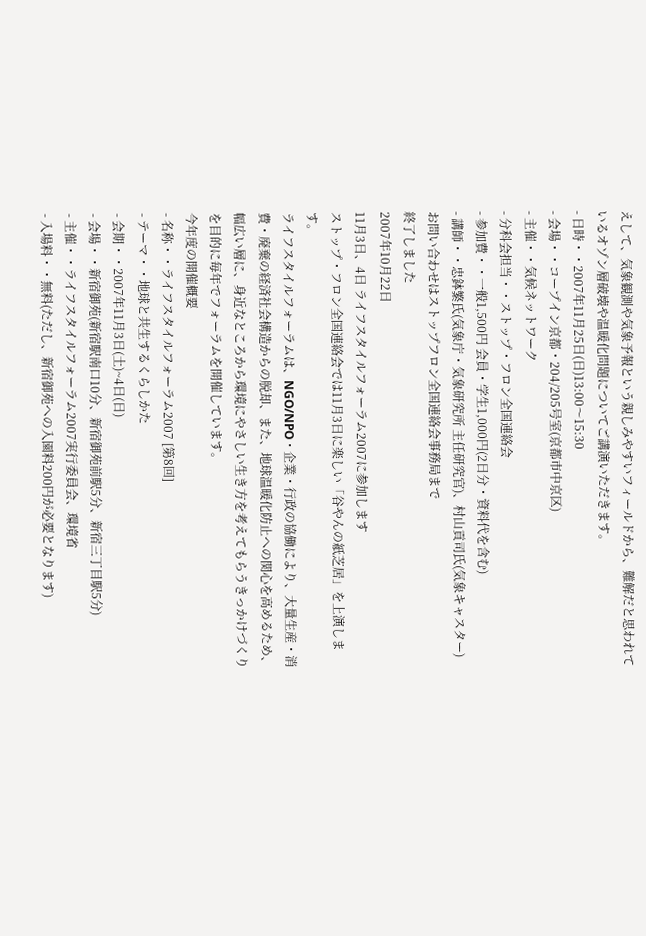えして、気象観測や気象予報という親しみやすいフィールドから、難解だと思われているオゾン層破壊や温暖化問題についてご講演いただきます。
- 日時・・2007年11月25日(日)13:00〜15:30
- 会場・・コープイン京都・204/205号室(京都市中京区)
- 主催・・気候ネットワーク
- 分科会担当・・ストップ・フロン全国連絡会
- 参加費・・一般1,500円 会員・学生1,000円(2日分・資料代を含む)
- 講師・・忠鉢繁氏(気象庁・気象研究所 主任研究官)、村山貢司氏(気象キャスター)
お問い合わせはストップフロン全国連絡会事務局まで
終了しました
2007年10月22日
11月3日、4日 ライフスタイルフォーラム2007に参加します
ストップ・フロン全国連絡会では11月3日に楽しい「谷やんの紙芝居」を上演します。
ライフスタイルフォーラムは、NGO/NPO・企業・行政の協働により、大量生産・消費・廃棄の経済社会構造からの脱却、また、地球温暖化防止への関心を高めるため、幅広い層に、身近なところから環境にやさしい生き方を考えてもらうきっかけづくりを目的に毎年でフォーラムを開催しています。
今年度の開催概要
- 名称・・ライフスタイルフォーラム2007 [第8回]
- テーマ・・地球と共生するくらしかた
- 会期・・2007年11月3日(土)~4日(日)
- 会場・・新宿御苑(新宿駅南口10分、新宿御苑前駅5分、新宿三丁目駅5分)
- 主催・・ライフスタイルフォーラム2007実行委員会、環境省
- 入場料・・無料(ただし、新宿御苑への入園料200円が必要となります)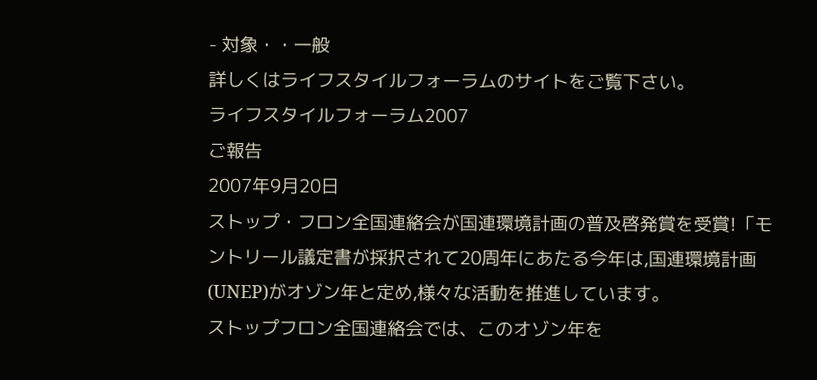- 対象・・一般
詳しくはライフスタイルフォーラムのサイトをご覧下さい。
ライフスタイルフォーラム2007
ご報告
2007年9月20日
ストップ・フロン全国連絡会が国連環境計画の普及啓発賞を受賞!「モントリール議定書が採択されて20周年にあたる今年は,国連環境計画(UNEP)がオゾン年と定め,様々な活動を推進しています。
ストップフロン全国連絡会では、このオゾン年を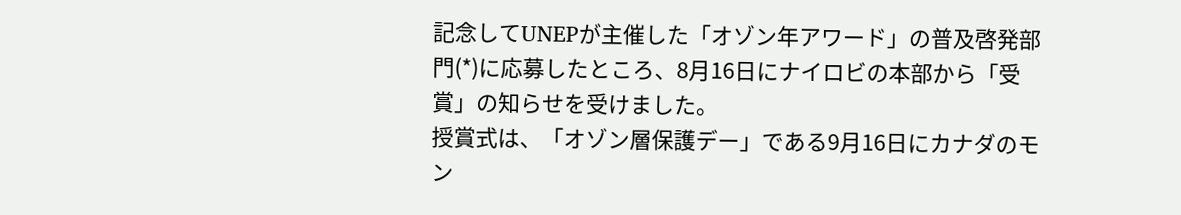記念してUNEPが主催した「オゾン年アワード」の普及啓発部門(*)に応募したところ、8月16日にナイロビの本部から「受賞」の知らせを受けました。
授賞式は、「オゾン層保護デー」である9月16日にカナダのモン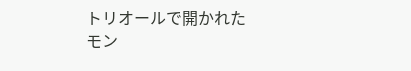トリオールで開かれたモン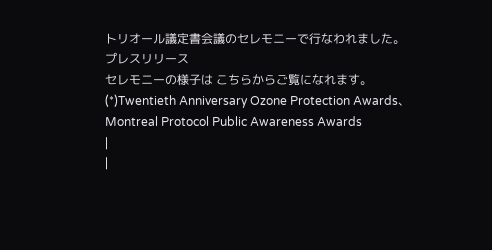トリオール議定書会議のセレモニーで行なわれました。
プレスリリース
セレモニーの様子は こちらからご覧になれます。
(*)Twentieth Anniversary Ozone Protection Awards、Montreal Protocol Public Awareness Awards
|
|